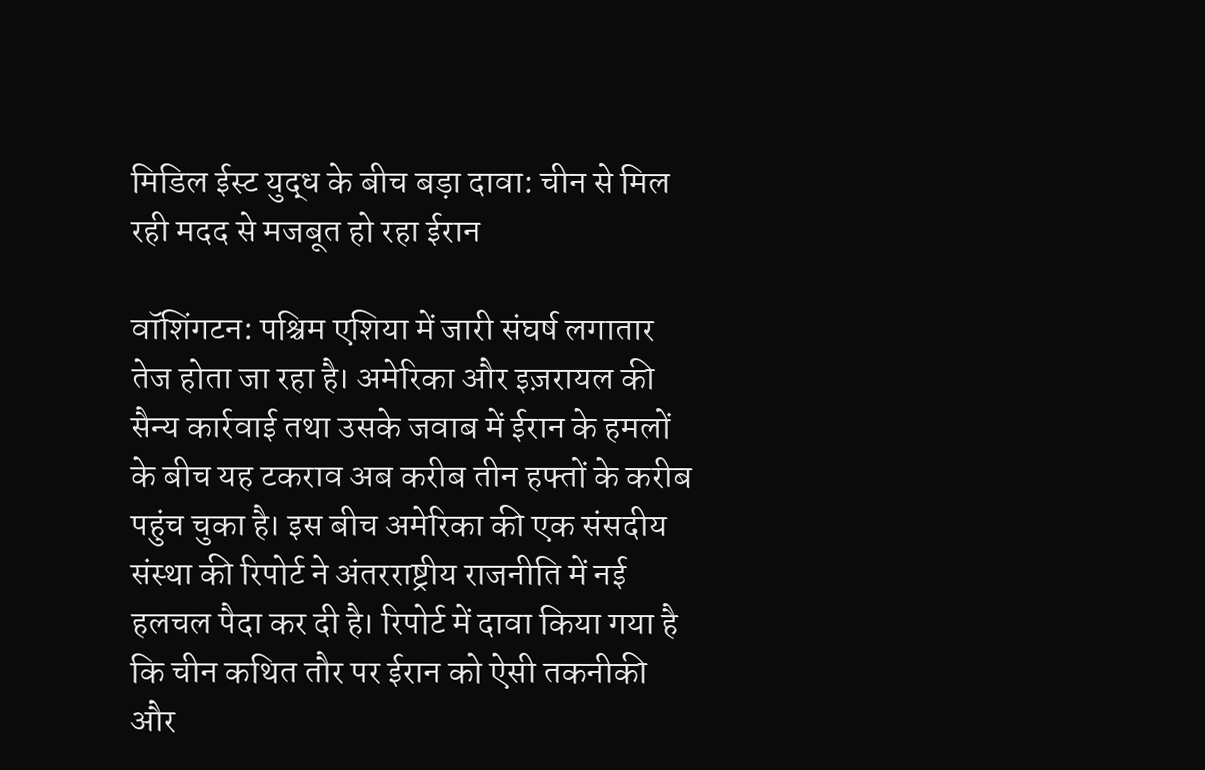मिडिल ईस्ट युद्ध के बीच बड़ा दावा: चीन से मिल रही मदद से मजबूत हो रहा ईरान

वॉशिंगटन: पश्चिम एशिया में जारी संघर्ष लगातार तेज होता जा रहा है। अमेरिका और इज़रायल की सैन्य कार्रवाई तथा उसके जवाब में ईरान के हमलों के बीच यह टकराव अब करीब तीन हफ्तों के करीब पहुंच चुका है। इस बीच अमेरिका की एक संसदीय संस्था की रिपोर्ट ने अंतरराष्ट्रीय राजनीति में नई हलचल पैदा कर दी है। रिपोर्ट में दावा किया गया है कि चीन कथित तौर पर ईरान को ऐसी तकनीकी और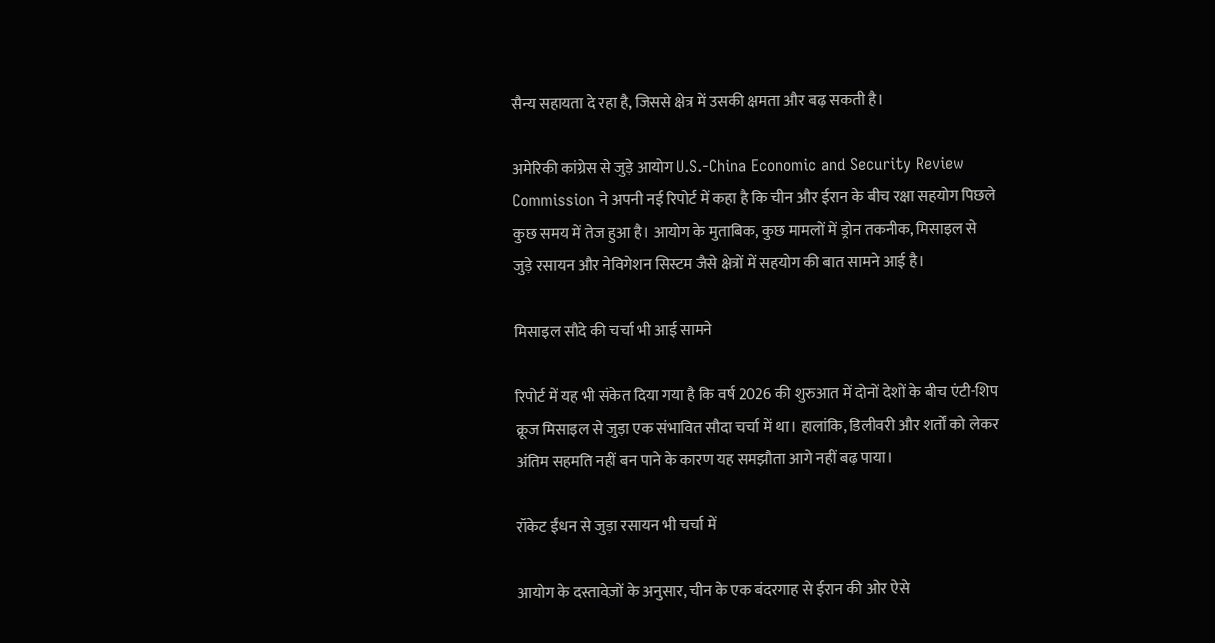सैन्य सहायता दे रहा है, जिससे क्षेत्र में उसकी क्षमता और बढ़ सकती है।

अमेरिकी कांग्रेस से जुड़े आयोग U.S.-China Economic and Security Review Commission ने अपनी नई रिपोर्ट में कहा है कि चीन और ईरान के बीच रक्षा सहयोग पिछले कुछ समय में तेज हुआ है। आयोग के मुताबिक, कुछ मामलों में ड्रोन तकनीक, मिसाइल से जुड़े रसायन और नेविगेशन सिस्टम जैसे क्षेत्रों में सहयोग की बात सामने आई है।

मिसाइल सौदे की चर्चा भी आई सामने

रिपोर्ट में यह भी संकेत दिया गया है कि वर्ष 2026 की शुरुआत में दोनों देशों के बीच एंटी-शिप क्रूज मिसाइल से जुड़ा एक संभावित सौदा चर्चा में था। हालांकि, डिलीवरी और शर्तों को लेकर अंतिम सहमति नहीं बन पाने के कारण यह समझौता आगे नहीं बढ़ पाया।

रॉकेट ईंधन से जुड़ा रसायन भी चर्चा में

आयोग के दस्तावेज़ों के अनुसार, चीन के एक बंदरगाह से ईरान की ओर ऐसे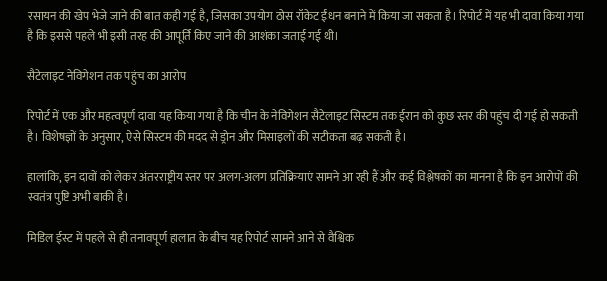रसायन की खेप भेजे जाने की बात कही गई है, जिसका उपयोग ठोस रॉकेट ईंधन बनाने में किया जा सकता है। रिपोर्ट में यह भी दावा किया गया है कि इससे पहले भी इसी तरह की आपूर्ति किए जाने की आशंका जताई गई थी।

सैटेलाइट नेविगेशन तक पहुंच का आरोप

रिपोर्ट में एक और महत्वपूर्ण दावा यह किया गया है कि चीन के नेविगेशन सैटेलाइट सिस्टम तक ईरान को कुछ स्तर की पहुंच दी गई हो सकती है। विशेषज्ञों के अनुसार, ऐसे सिस्टम की मदद से ड्रोन और मिसाइलों की सटीकता बढ़ सकती है।

हालांकि, इन दावों को लेकर अंतरराष्ट्रीय स्तर पर अलग-अलग प्रतिक्रियाएं सामने आ रही हैं और कई विश्लेषकों का मानना है कि इन आरोपों की स्वतंत्र पुष्टि अभी बाकी है।

मिडिल ईस्ट में पहले से ही तनावपूर्ण हालात के बीच यह रिपोर्ट सामने आने से वैश्विक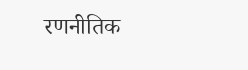रणनीतिक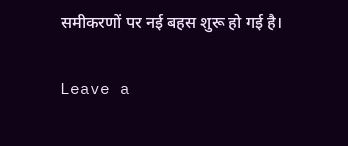समीकरणों पर नई बहस शुरू हो गई है।

Leave a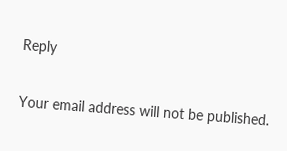Reply

Your email address will not be published.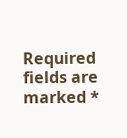Required fields are marked *